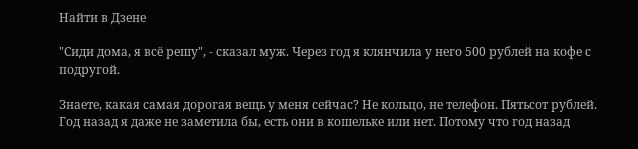Найти в Дзене

"Сиди дома, я всё решу", - сказал муж. Через год я клянчила у него 500 рублей на кофе с подругой.

Знаете, какая самая дорогая вещь у меня сейчас? Не кольцо, не телефон. Пятьсот рублей. Год назад я даже не заметила бы, есть они в кошельке или нет. Потому что год назад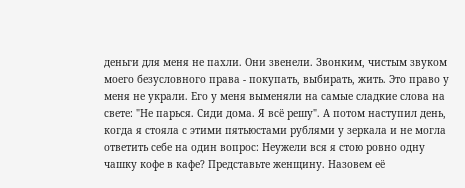деньги для меня не пахли. Они звенели. Звонким, чистым звуком моего безусловного права - покупать, выбирать, жить. Это право у меня не украли. Его у меня выменяли на самые сладкие слова на свете: "Не парься. Сиди дома. Я всё решу". А потом наступил день, когда я стояла с этими пятьюстами рублями у зеркала и не могла ответить себе на один вопрос: Неужели вся я стою ровно одну чашку кофе в кафе? Представьте женщину. Назовем её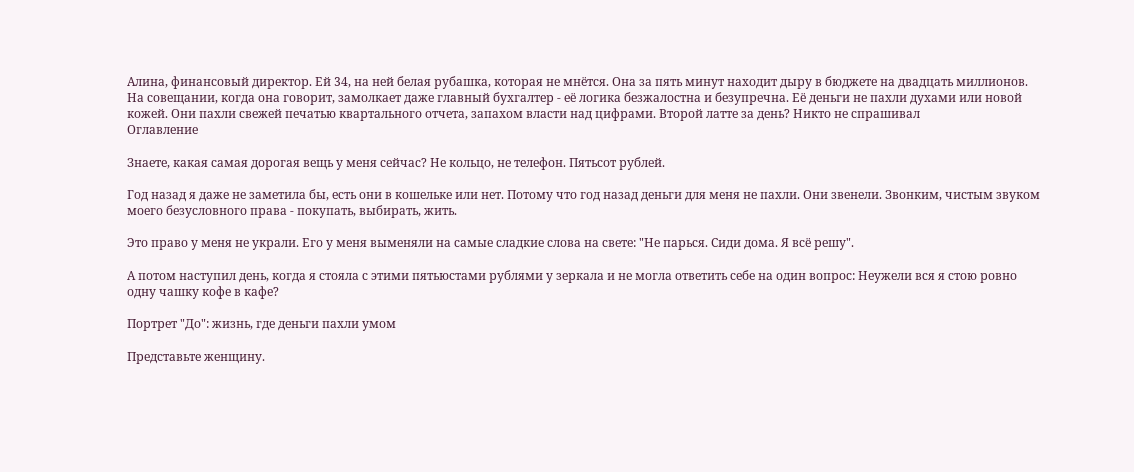Алина, финансовый директор. Ей 34, на ней белая рубашка, которая не мнётся. Она за пять минут находит дыру в бюджете на двадцать миллионов. На совещании, когда она говорит, замолкает даже главный бухгалтер - её логика безжалостна и безупречна. Её деньги не пахли духами или новой кожей. Они пахли свежей печатью квартального отчета, запахом власти над цифрами. Второй латте за день? Никто не спрашивал
Оглавление

Знаете, какая самая дорогая вещь у меня сейчас? Не кольцо, не телефон. Пятьсот рублей.

Год назад я даже не заметила бы, есть они в кошельке или нет. Потому что год назад деньги для меня не пахли. Они звенели. Звонким, чистым звуком моего безусловного права - покупать, выбирать, жить.

Это право у меня не украли. Его у меня выменяли на самые сладкие слова на свете: "Не парься. Сиди дома. Я всё решу".

А потом наступил день, когда я стояла с этими пятьюстами рублями у зеркала и не могла ответить себе на один вопрос: Неужели вся я стою ровно одну чашку кофе в кафе?

Портрет "До": жизнь, где деньги пахли умом

Представьте женщину.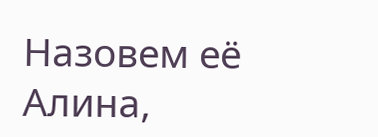Назовем её Алина,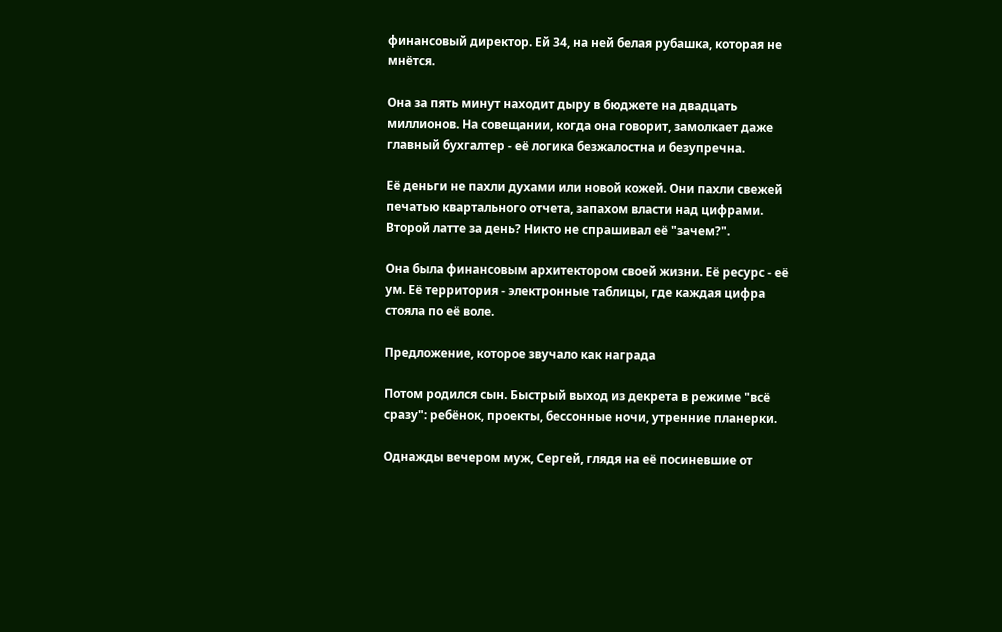финансовый директор. Ей 34, на ней белая рубашка, которая не мнётся.

Она за пять минут находит дыру в бюджете на двадцать миллионов. На совещании, когда она говорит, замолкает даже главный бухгалтер - её логика безжалостна и безупречна.

Её деньги не пахли духами или новой кожей. Они пахли свежей печатью квартального отчета, запахом власти над цифрами. Второй латте за день? Никто не спрашивал её "зачем?".

Она была финансовым архитектором своей жизни. Её ресурс - её ум. Её территория - электронные таблицы, где каждая цифра стояла по её воле.

Предложение, которое звучало как награда

Потом родился сын. Быстрый выход из декрета в режиме "всё сразу": ребёнок, проекты, бессонные ночи, утренние планерки.

Однажды вечером муж, Сергей, глядя на её посиневшие от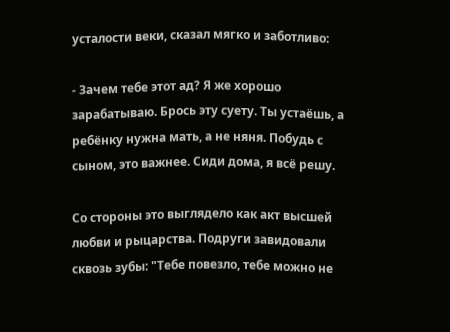усталости веки, сказал мягко и заботливо:

- Зачем тебе этот ад? Я же хорошо зарабатываю. Брось эту суету. Ты устаёшь, а ребёнку нужна мать, а не няня. Побудь с сыном, это важнее. Сиди дома, я всё решу.

Со стороны это выглядело как акт высшей любви и рыцарства. Подруги завидовали сквозь зубы: "Тебе повезло, тебе можно не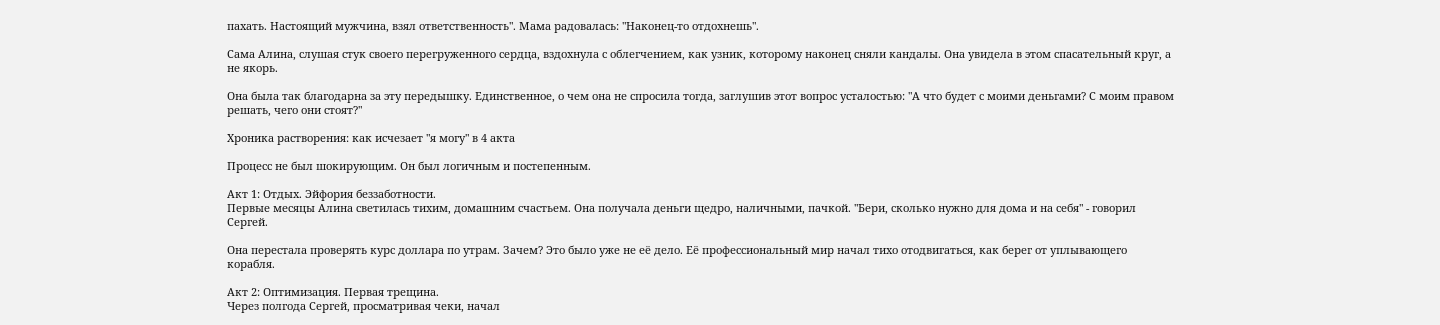пахать. Настоящий мужчина, взял ответственность". Мама радовалась: "Наконец-то отдохнешь".

Сама Алина, слушая стук своего перегруженного сердца, вздохнула с облегчением, как узник, которому наконец сняли кандалы. Она увидела в этом спасательный круг, а не якорь.

Она была так благодарна за эту передышку. Единственное, о чем она не спросила тогда, заглушив этот вопрос усталостью: "А что будет с моими деньгами? С моим правом решать, чего они стоят?"

Хроника растворения: как исчезает "я могу" в 4 акта

Процесс не был шокирующим. Он был логичным и постепенным.

Акт 1: Отдых. Эйфория беззаботности.
Первые месяцы Алина светилась тихим, домашним счастьем. Она получала деньги щедро, наличными, пачкой. "Бери, сколько нужно для дома и на себя" - говорил Сергей.

Она перестала проверять курс доллара по утрам. Зачем? Это было уже не её дело. Её профессиональный мир начал тихо отодвигаться, как берег от уплывающего корабля.

Акт 2: Оптимизация. Первая трещина.
Через полгода Сергей, просматривая чеки, начал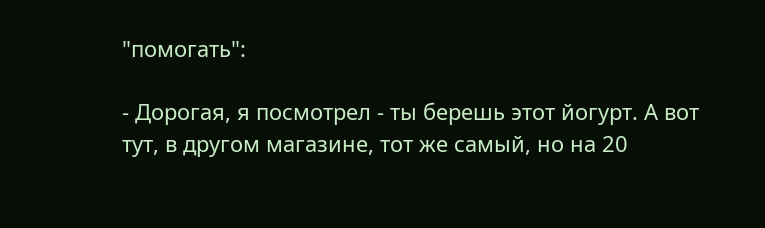"помогать":

- Дорогая, я посмотрел - ты берешь этот йогурт. А вот тут, в другом магазине, тот же самый, но на 20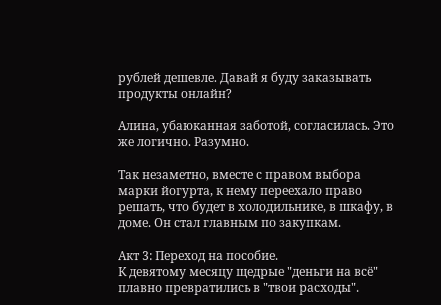рублей дешевле. Давай я буду заказывать продукты онлайн?

Алина, убаюканная заботой, согласилась. Это же логично. Разумно.

Так незаметно, вместе с правом выбора марки йогурта, к нему переехало право решать, что будет в холодильнике, в шкафу, в доме. Он стал главным по закупкам.

Акт 3: Переход на пособие.
К девятому месяцу щедрые "деньги на всё" плавно превратились в "твои расходы".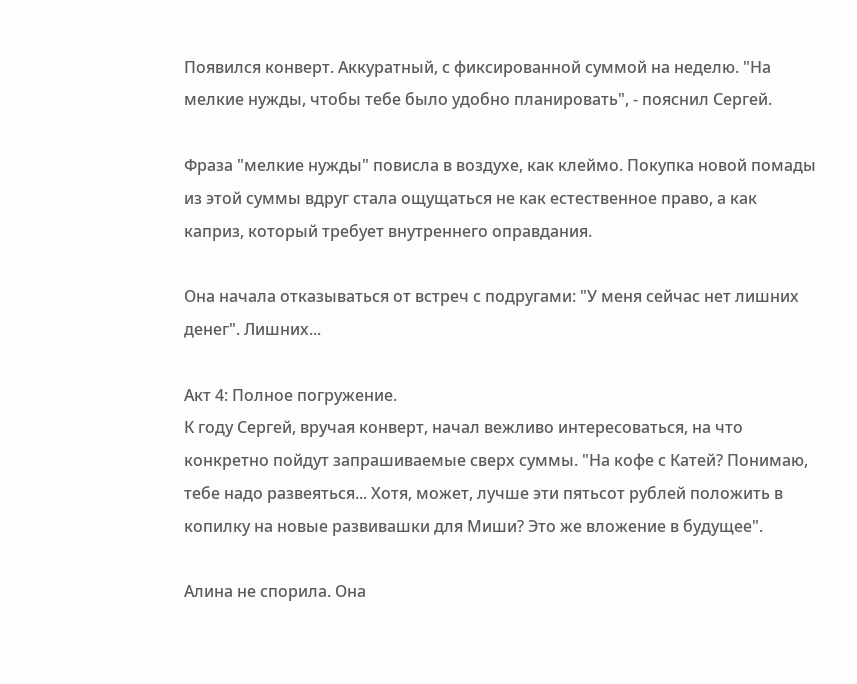Появился конверт. Аккуратный, с фиксированной суммой на неделю. "На мелкие нужды, чтобы тебе было удобно планировать", - пояснил Сергей.

Фраза "мелкие нужды" повисла в воздухе, как клеймо. Покупка новой помады из этой суммы вдруг стала ощущаться не как естественное право, а как каприз, который требует внутреннего оправдания.

Она начала отказываться от встреч с подругами: "У меня сейчас нет лишних денег". Лишних...

Акт 4: Полное погружение.
К году Сергей, вручая конверт, начал вежливо интересоваться, на что конкретно пойдут запрашиваемые сверх суммы. "На кофе с Катей? Понимаю, тебе надо развеяться... Хотя, может, лучше эти пятьсот рублей положить в копилку на новые развивашки для Миши? Это же вложение в будущее".

Алина не спорила. Она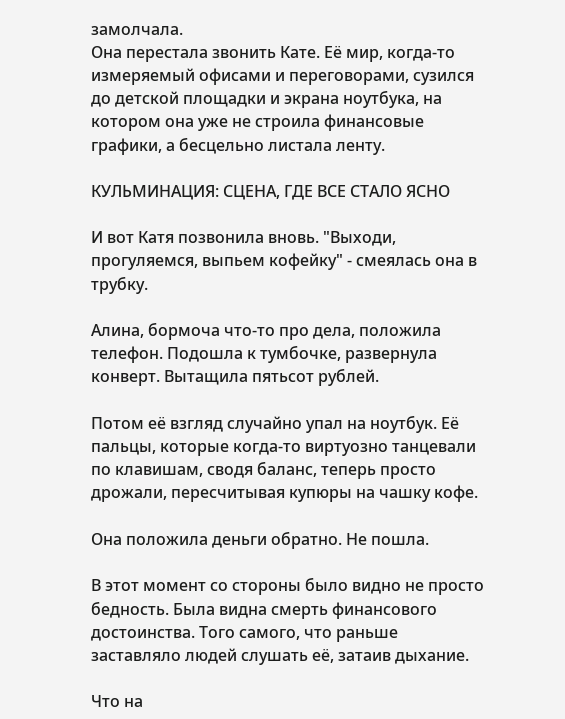замолчала.
Она перестала звонить Кате. Её мир, когда-то измеряемый офисами и переговорами, сузился до детской площадки и экрана ноутбука, на котором она уже не строила финансовые графики, а бесцельно листала ленту.

КУЛЬМИНАЦИЯ: СЦЕНА, ГДЕ ВСЕ СТАЛО ЯСНО

И вот Катя позвонила вновь. "Выходи, прогуляемся, выпьем кофейку" - смеялась она в трубку.

Алина, бормоча что-то про дела, положила телефон. Подошла к тумбочке, развернула конверт. Вытащила пятьсот рублей.

Потом её взгляд случайно упал на ноутбук. Её пальцы, которые когда-то виртуозно танцевали по клавишам, сводя баланс, теперь просто дрожали, пересчитывая купюры на чашку кофе.

Она положила деньги обратно. Не пошла.

В этот момент со стороны было видно не просто бедность. Была видна смерть финансового достоинства. Того самого, что раньше заставляло людей слушать её, затаив дыхание.

Что на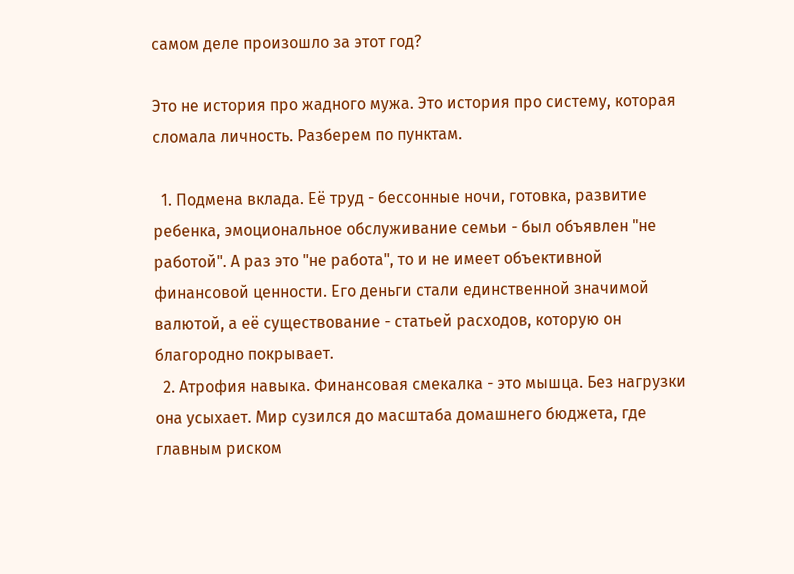самом деле произошло за этот год?

Это не история про жадного мужа. Это история про систему, которая сломала личность. Разберем по пунктам.

  1. Подмена вклада. Её труд - бессонные ночи, готовка, развитие ребенка, эмоциональное обслуживание семьи - был объявлен "не работой". А раз это "не работа", то и не имеет объективной финансовой ценности. Его деньги стали единственной значимой валютой, а её существование - статьей расходов, которую он благородно покрывает.
  2. Атрофия навыка. Финансовая смекалка - это мышца. Без нагрузки она усыхает. Мир сузился до масштаба домашнего бюджета, где главным риском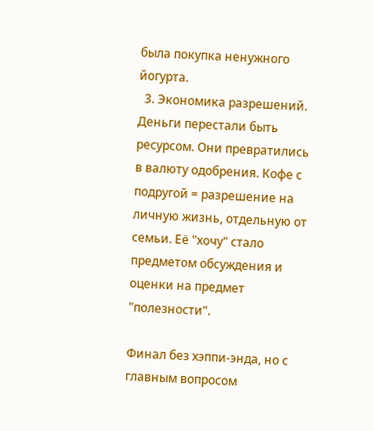была покупка ненужного йогурта.
  3. Экономика разрешений. Деньги перестали быть ресурсом. Они превратились в валюту одобрения. Кофе с подругой = разрешение на личную жизнь, отдельную от семьи. Её "хочу" стало предметом обсуждения и оценки на предмет "полезности".

Финал без хэппи-энда, но с главным вопросом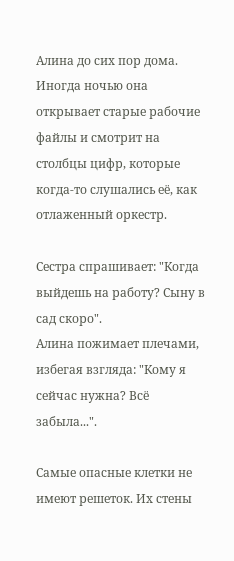Алина до сих пор дома. Иногда ночью она открывает старые рабочие файлы и смотрит на столбцы цифр, которые когда-то слушались её, как отлаженный оркестр.

Сестра спрашивает: "Когда выйдешь на работу? Сыну в сад скоро".
Алина пожимает плечами, избегая взгляда: "Кому я сейчас нужна? Всё забыла...".

Самые опасные клетки не имеют решеток. Их стены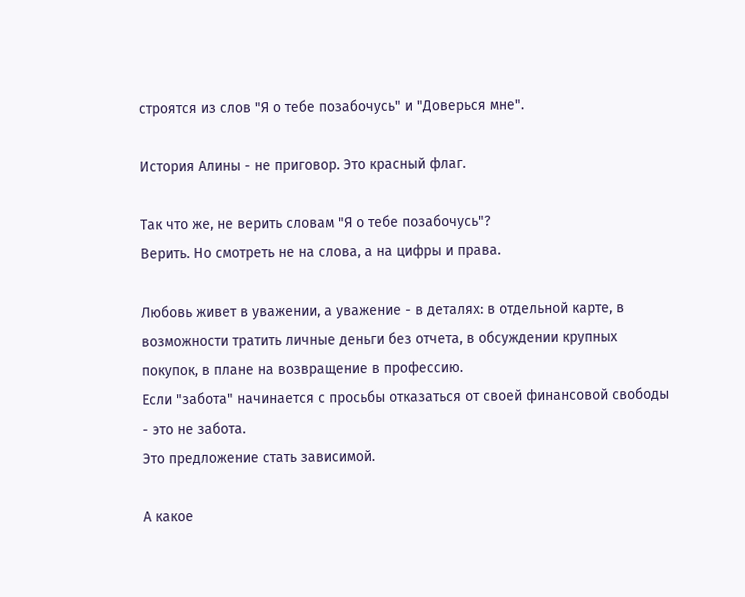строятся из слов "Я о тебе позабочусь" и "Доверься мне".

История Алины - не приговор. Это красный флаг.

Так что же, не верить словам "Я о тебе позабочусь"?
Верить. Но смотреть не на слова, а на цифры и права.

Любовь живет в уважении, а уважение - в деталях: в отдельной карте, в возможности тратить личные деньги без отчета, в обсуждении крупных покупок, в плане на возвращение в профессию.
Если "забота" начинается с просьбы отказаться от своей финансовой свободы - это не забота.
Это предложение стать зависимой.

А какое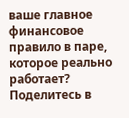ваше главное финансовое правило в паре, которое реально работает? Поделитесь в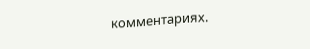комментариях.